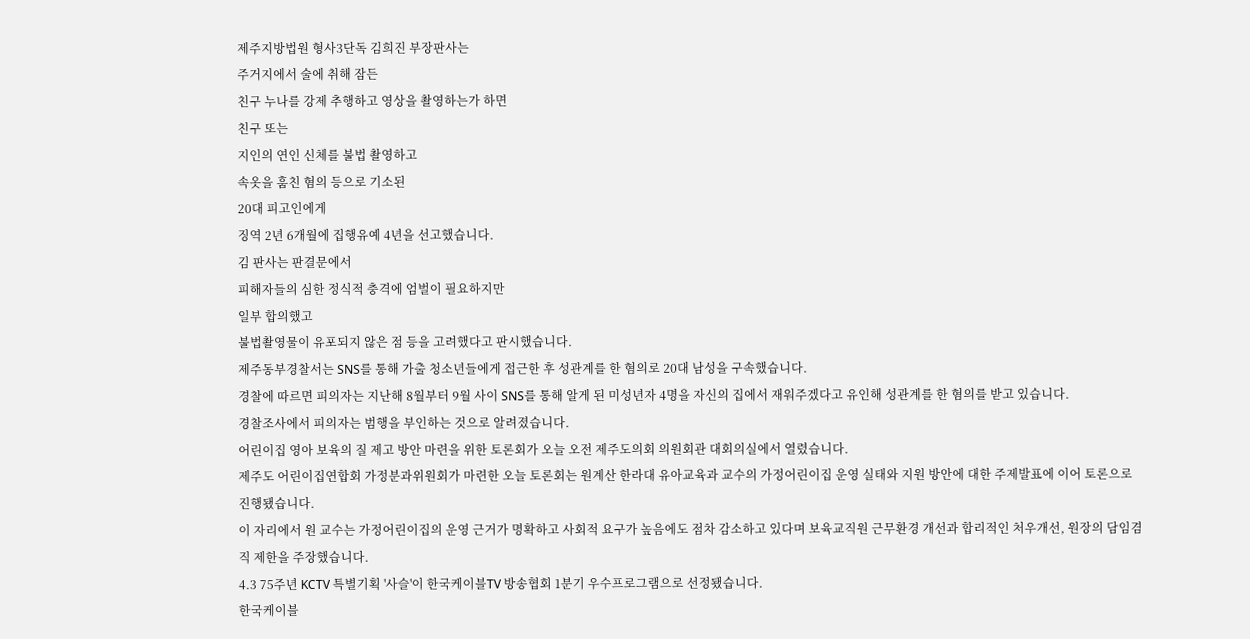제주지방법원 형사3단독 김희진 부장판사는
주거지에서 술에 취해 잠든
친구 누나를 강제 추행하고 영상을 촬영하는가 하면
친구 또는
지인의 연인 신체를 불법 촬영하고
속옷을 훔친 혐의 등으로 기소된
20대 피고인에게
징역 2년 6개월에 집행유예 4년을 선고했습니다.
김 판사는 판결문에서
피해자들의 심한 정식적 충격에 엄벌이 필요하지만
일부 합의했고
불법촬영물이 유포되지 않은 점 등을 고려했다고 판시했습니다.
제주동부경찰서는 SNS를 통해 가출 청소년들에게 접근한 후 성관계를 한 혐의로 20대 남성을 구속했습니다.
경찰에 따르면 피의자는 지난해 8월부터 9월 사이 SNS를 통해 알게 된 미성년자 4명을 자신의 집에서 재워주겠다고 유인해 성관계를 한 혐의를 받고 있습니다.
경찰조사에서 피의자는 범행을 부인하는 것으로 알려졌습니다.
어린이집 영아 보육의 질 제고 방안 마련을 위한 토론회가 오늘 오전 제주도의회 의원회관 대회의실에서 열렸습니다.
제주도 어린이집연합회 가정분과위원회가 마련한 오늘 토론회는 원계산 한라대 유아교육과 교수의 가정어린이집 운영 실태와 지원 방안에 대한 주제발표에 이어 토론으로 진행됐습니다.
이 자리에서 원 교수는 가정어린이집의 운영 근거가 명확하고 사회적 요구가 높음에도 점차 감소하고 있다며 보육교직원 근무환경 개선과 합리적인 처우개선, 원장의 담임겸직 제한을 주장했습니다.
4.3 75주년 KCTV 특별기획 '사슬'이 한국케이블TV 방송협회 1분기 우수프로그램으로 선정됐습니다.
한국케이블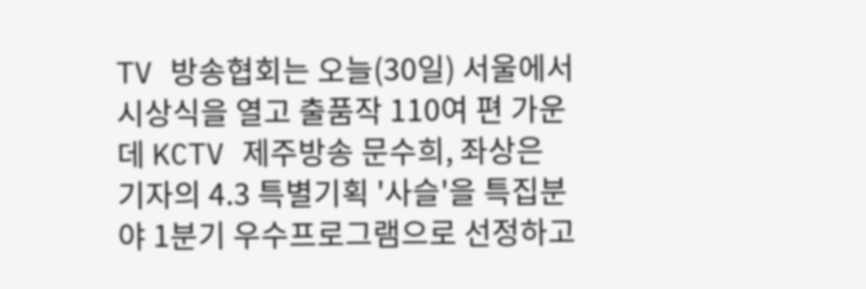TV 방송협회는 오늘(30일) 서울에서 시상식을 열고 출품작 110여 편 가운데 KCTV 제주방송 문수희, 좌상은 기자의 4.3 특별기획 '사슬'을 특집분야 1분기 우수프로그램으로 선정하고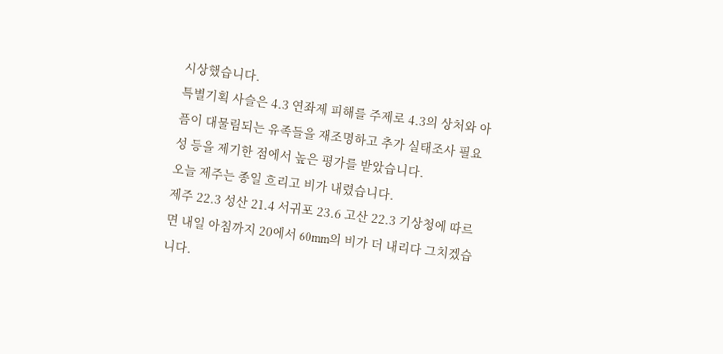시상했습니다.
특별기획 사슬은 4.3 연좌제 피해를 주제로 4.3의 상처와 아픔이 대물림되는 유족들을 재조명하고 추가 실태조사 필요성 등을 제기한 점에서 높은 평가를 받았습니다.
오늘 제주는 종일 흐리고 비가 내렸습니다.
제주 22.3 성산 21.4 서귀포 23.6 고산 22.3 기상청에 따르면 내일 아침까지 20에서 60mm의 비가 더 내리다 그치겠습니다.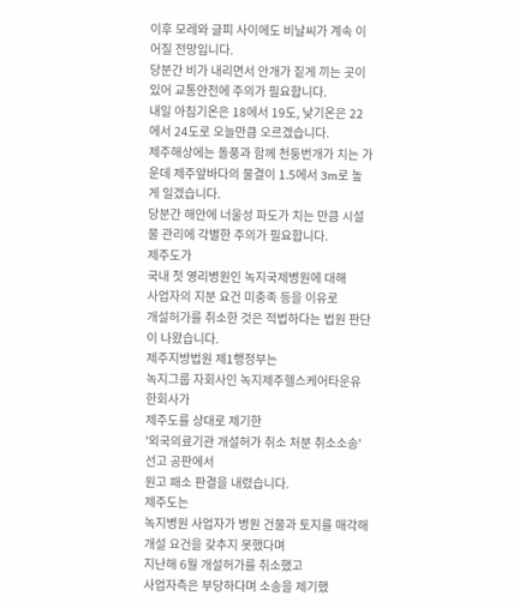이후 모레와 글피 사이에도 비날씨가 계속 이어질 전망입니다.
당분간 비가 내리면서 안개가 짙게 끼는 곳이 있어 교통안전에 주의가 필요합니다.
내일 아침기온은 18에서 19도, 낮기온은 22에서 24도로 오늘만큼 오르겠습니다.
제주해상에는 돌풍과 함께 천둥번개가 치는 가운데 제주앞바다의 물결이 1.5에서 3m로 높게 일겠습니다.
당분간 해안에 너울성 파도가 치는 만큼 시설물 관리에 각별한 주의가 필요합니다.
제주도가
국내 첫 영리병원인 녹지국제병원에 대해
사업자의 지분 요건 미충족 등을 이유로
개설허가를 취소한 것은 적법하다는 법원 판단이 나왔습니다.
제주지방법원 제1행정부는
녹지그룹 자회사인 녹지제주헬스케어타운유한회사가
제주도를 상대로 제기한
'외국의료기관 개설허가 취소 처분 취소소송' 선고 공판에서
원고 패소 판결을 내렸습니다.
제주도는
녹지병원 사업자가 병원 건물과 토지를 매각해
개설 요건을 갖추지 못했다며
지난해 6월 개설허가를 취소했고
사업자측은 부당하다며 소송을 제기했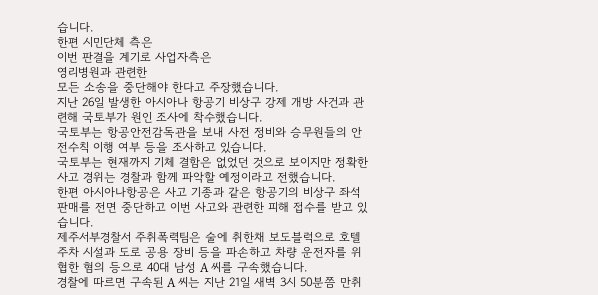습니다.
한편 시민단체 측은
이번 판결을 계기로 사업자측은
영리병원과 관련한
모든 소송을 중단해야 한다고 주장했습니다.
지난 26일 발생한 아시아나 항공기 비상구 강제 개방 사건과 관련해 국토부가 원인 조사에 착수했습니다.
국토부는 항공안전감독관을 보내 사전 정비와 승무원들의 안전수칙 이행 여부 등을 조사하고 있습니다.
국토부는 현재까지 기체 결함은 없었던 것으로 보이지만 정확한 사고 경위는 경찰과 함께 파악할 예정이라고 전했습니다.
한편 아시아나항공은 사고 기종과 같은 항공기의 비상구 좌석 판매를 전면 중단하고 이번 사고와 관련한 피해 접수를 받고 있습니다.
제주서부경찰서 주취폭력팀은 술에 취한채 보도블럭으로 호텔 주차 시설과 도로 공용 장비 등을 파손하고 차량 운전자를 위협한 혐의 등으로 40대 남성 A 씨를 구속했습니다.
경찰에 따르면 구속된 A 씨는 지난 21일 새벽 3시 50분쯤 만취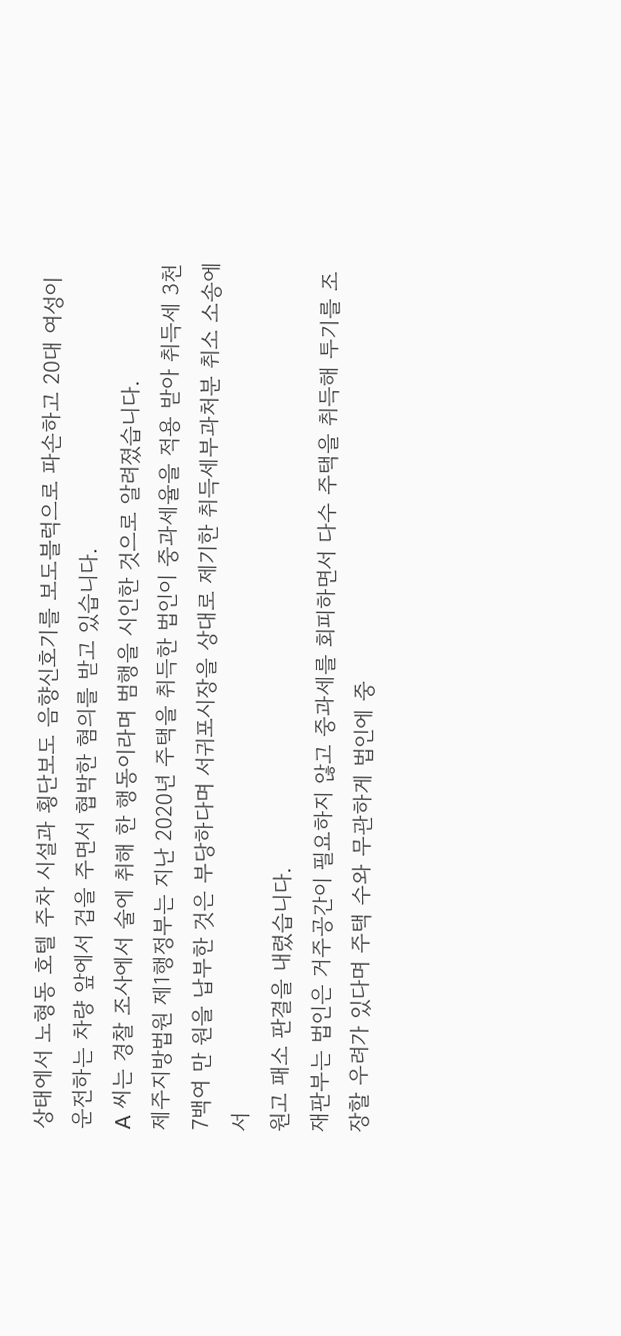상태에서 노형동 호텔 주차 시설과 횡단보도 음향신호기를 보도블럭으로 파손하고 20대 여성이 운전하는 차량 앞에서 겁을 주면서 협박한 혐의를 받고 있습니다.
A 씨는 경찰 조사에서 술에 취해 한 행동이라며 범행을 시인한 것으로 알려졌습니다.
제주지방법원 제1행정부는 지난 2020년 주택을 취득한 법인이 중과세율을 적용 받아 취득세 3천 7백여 만 원을 납부한 것은 부당하다며 서귀포시장을 상대로 제기한 취득세부과처분 취소 소송에서
원고 패소 판결을 내렸습니다.
재판부는 법인은 거주공간이 필요하지 않고 중과세를 회피하면서 다수 주택을 취득해 투기를 조장할 우려가 있다며 주택 수와 무관하게 법인에 중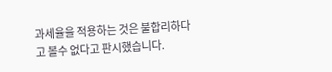과세율을 적용하는 것은 불합리하다고 볼수 없다고 판시했습니다.